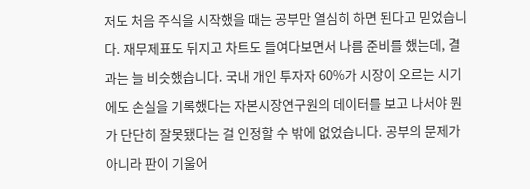저도 처음 주식을 시작했을 때는 공부만 열심히 하면 된다고 믿었습니다. 재무제표도 뒤지고 차트도 들여다보면서 나름 준비를 했는데, 결과는 늘 비슷했습니다. 국내 개인 투자자 60%가 시장이 오르는 시기에도 손실을 기록했다는 자본시장연구원의 데이터를 보고 나서야 뭔가 단단히 잘못됐다는 걸 인정할 수 밖에 없었습니다. 공부의 문제가 아니라 판이 기울어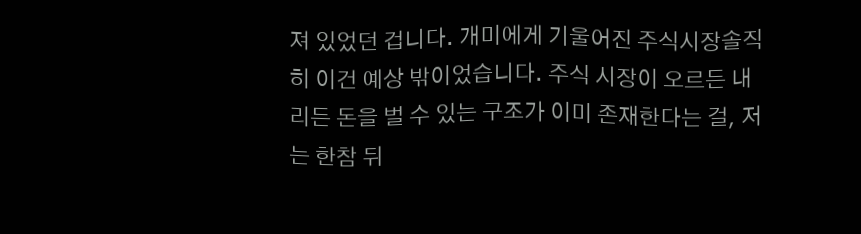져 있었던 겁니다. 개미에게 기울어진 주식시장솔직히 이건 예상 밖이었습니다. 주식 시장이 오르든 내리든 돈을 벌 수 있는 구조가 이미 존재한다는 걸, 저는 한참 뒤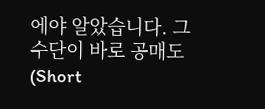에야 알았습니다. 그 수단이 바로 공매도(Short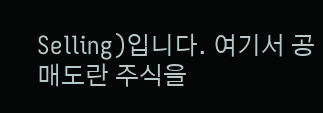Selling)입니다. 여기서 공매도란 주식을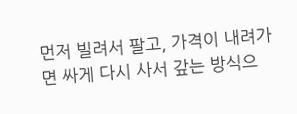먼저 빌려서 팔고, 가격이 내려가면 싸게 다시 사서 갚는 방식으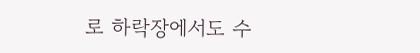로 하락장에서도 수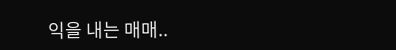익을 내는 매매..